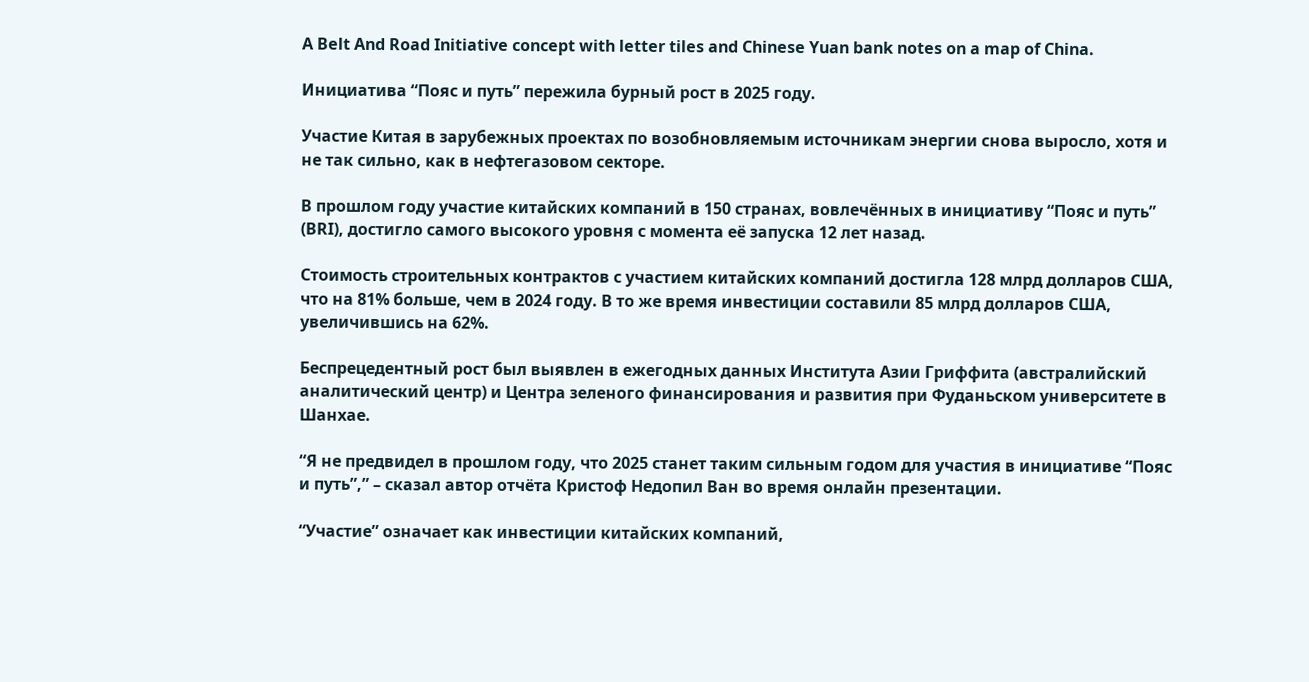A Belt And Road Initiative concept with letter tiles and Chinese Yuan bank notes on a map of China.

Инициатива “Пояс и путь” пережила бурный рост в 2025 году.

Участие Китая в зарубежных проектах по возобновляемым источникам энергии снова выросло, хотя и не так сильно, как в нефтегазовом секторе.

В прошлом году участие китайских компаний в 150 странах, вовлечённых в инициативу “Пояс и путь” (BRI), достигло самого высокого уровня с момента её запуска 12 лет назад.

Стоимость строительных контрактов с участием китайских компаний достигла 128 млрд долларов США, что на 81% больше, чем в 2024 году. В то же время инвестиции составили 85 млрд долларов США, увеличившись на 62%.

Беспрецедентный рост был выявлен в ежегодных данных Института Азии Гриффита (австралийский аналитический центр) и Центра зеленого финансирования и развития при Фуданьском университете в Шанхае.

“Я не предвидел в прошлом году, что 2025 станет таким сильным годом для участия в инициативе “Пояс и путь”,” – сказал автор отчёта Кристоф Недопил Ван во время онлайн презентации.

“Участие” означает как инвестиции китайских компаний,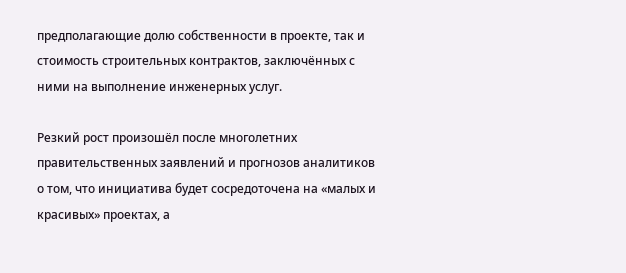предполагающие долю собственности в проекте, так и стоимость строительных контрактов, заключённых с ними на выполнение инженерных услуг.

Резкий рост произошёл после многолетних правительственных заявлений и прогнозов аналитиков о том, что инициатива будет сосредоточена на «малых и красивых» проектах, а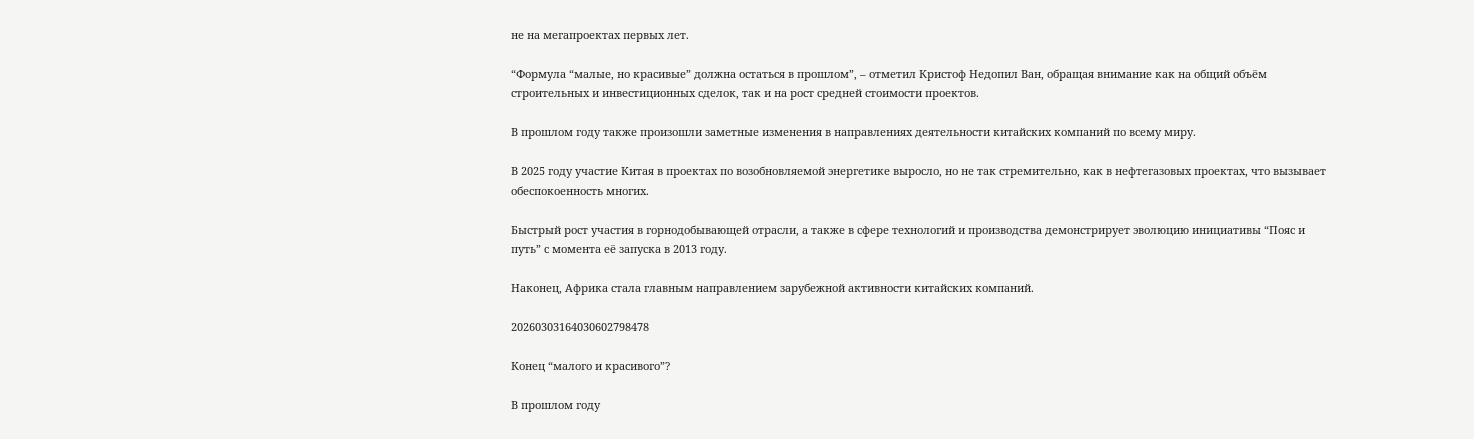не на мегапроектах первых лет.

“Формула “малые, но красивые” должна остаться в прошлом”, – отметил Кристоф Недопил Ван, обращая внимание как на общий объём строительных и инвестиционных сделок, так и на рост средней стоимости проектов.

В прошлом году также произошли заметные изменения в направлениях деятельности китайских компаний по всему миру.

В 2025 году участие Китая в проектах по возобновляемой энергетике выросло, но не так стремительно, как в нефтегазовых проектах, что вызывает обеспокоенность многих.

Быстрый рост участия в горнодобывающей отрасли, а также в сфере технологий и производства демонстрирует эволюцию инициативы “Пояс и путь” с момента её запуска в 2013 году.

Наконец, Африка стала главным направлением зарубежной активности китайских компаний.

20260303164030602798478

Конец “малого и красивого”?

В прошлом году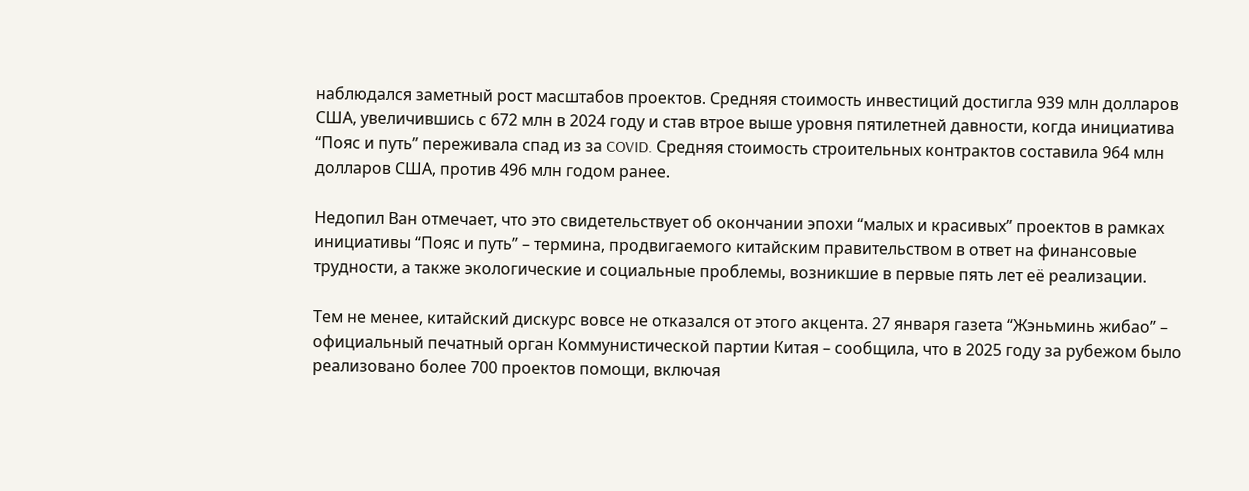наблюдался заметный рост масштабов проектов. Средняя стоимость инвестиций достигла 939 млн долларов США, увеличившись с 672 млн в 2024 году и став втрое выше уровня пятилетней давности, когда инициатива “Пояс и путь” переживала спад из за COVID. Средняя стоимость строительных контрактов составила 964 млн долларов США, против 496 млн годом ранее.

Недопил Ван отмечает, что это свидетельствует об окончании эпохи “малых и красивых” проектов в рамках инициативы “Пояс и путь” – термина, продвигаемого китайским правительством в ответ на финансовые трудности, а также экологические и социальные проблемы, возникшие в первые пять лет её реализации.

Тем не менее, китайский дискурс вовсе не отказался от этого акцента. 27 января газета “Жэньминь жибао” – официальный печатный орган Коммунистической партии Китая – сообщила, что в 2025 году за рубежом было реализовано более 700 проектов помощи, включая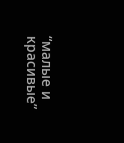“малые и красивые”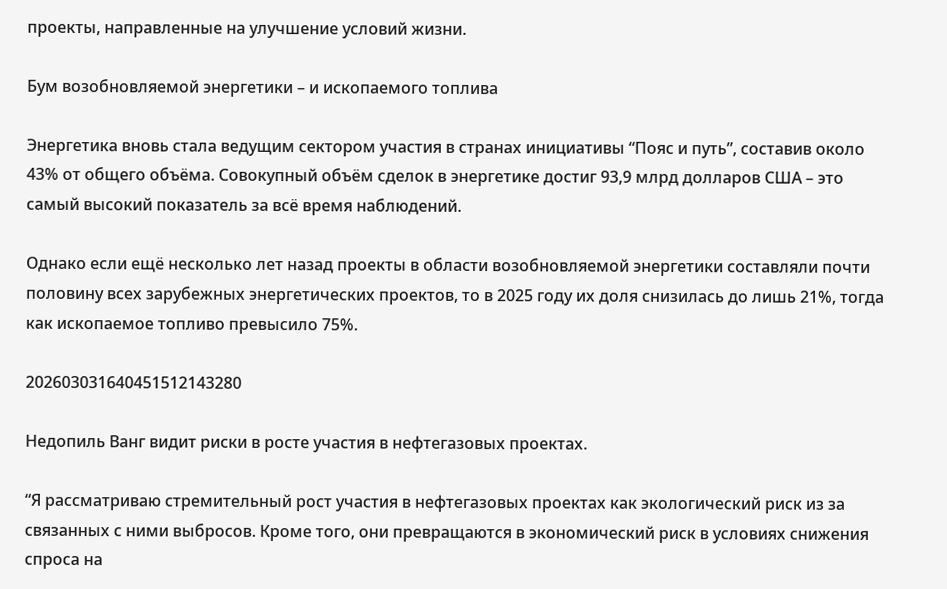проекты, направленные на улучшение условий жизни.

Бум возобновляемой энергетики – и ископаемого топлива

Энергетика вновь стала ведущим сектором участия в странах инициативы “Пояс и путь”, составив около 43% от общего объёма. Совокупный объём сделок в энергетике достиг 93,9 млрд долларов США – это самый высокий показатель за всё время наблюдений.

Однако если ещё несколько лет назад проекты в области возобновляемой энергетики составляли почти половину всех зарубежных энергетических проектов, то в 2025 году их доля снизилась до лишь 21%, тогда как ископаемое топливо превысило 75%.

202603031640451512143280

Недопиль Ванг видит риски в росте участия в нефтегазовых проектах.

“Я рассматриваю стремительный рост участия в нефтегазовых проектах как экологический риск из за связанных с ними выбросов. Кроме того, они превращаются в экономический риск в условиях снижения спроса на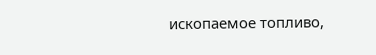ископаемое топливо,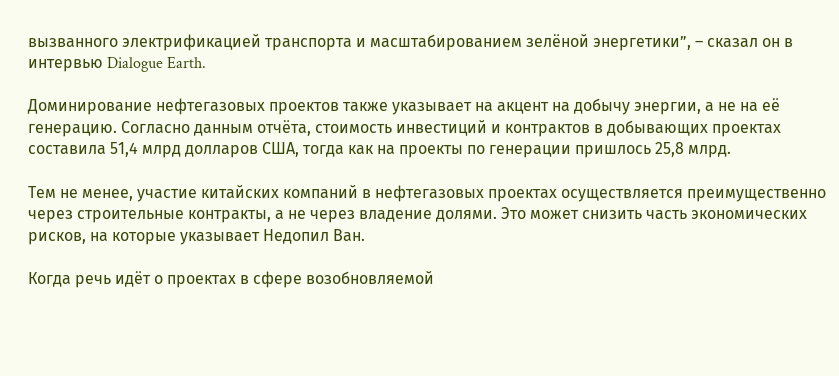вызванного электрификацией транспорта и масштабированием зелёной энергетики”, – сказал он в интервью Dialogue Earth.

Доминирование нефтегазовых проектов также указывает на акцент на добычу энергии, а не на её генерацию. Согласно данным отчёта, стоимость инвестиций и контрактов в добывающих проектах составила 51,4 млрд долларов США, тогда как на проекты по генерации пришлось 25,8 млрд.

Тем не менее, участие китайских компаний в нефтегазовых проектах осуществляется преимущественно через строительные контракты, а не через владение долями. Это может снизить часть экономических рисков, на которые указывает Недопил Ван.

Когда речь идёт о проектах в сфере возобновляемой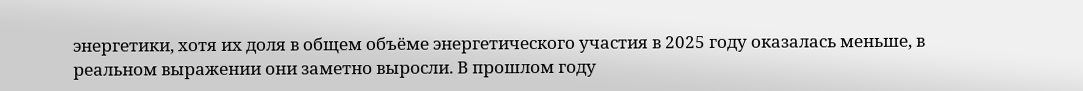энергетики, хотя их доля в общем объёме энергетического участия в 2025 году оказалась меньше, в реальном выражении они заметно выросли. В прошлом году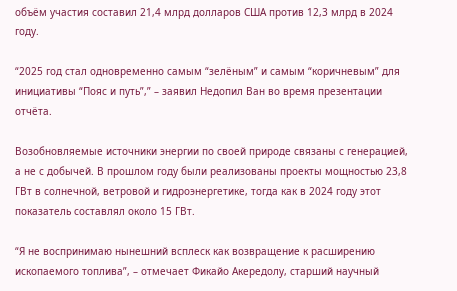объём участия составил 21,4 млрд долларов США против 12,3 млрд в 2024 году.

“2025 год стал одновременно самым “зелёным” и самым “коричневым” для инициативы “Пояс и путь”,” – заявил Недопил Ван во время презентации отчёта.

Возобновляемые источники энергии по своей природе связаны с генерацией, а не с добычей. В прошлом году были реализованы проекты мощностью 23,8 ГВт в солнечной, ветровой и гидроэнергетике, тогда как в 2024 году этот показатель составлял около 15 ГВт.

“Я не воспринимаю нынешний всплеск как возвращение к расширению ископаемого топлива”, – отмечает Фикайо Акередолу, старший научный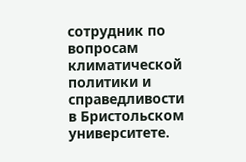сотрудник по вопросам климатической политики и справедливости в Бристольском университете.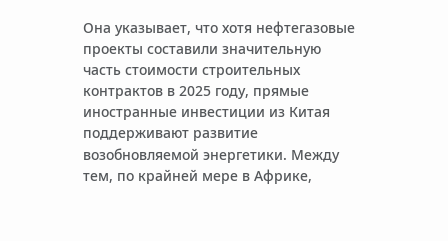Она указывает, что хотя нефтегазовые проекты составили значительную часть стоимости строительных контрактов в 2025 году, прямые иностранные инвестиции из Китая поддерживают развитие возобновляемой энергетики. Между тем, по крайней мере в Африке,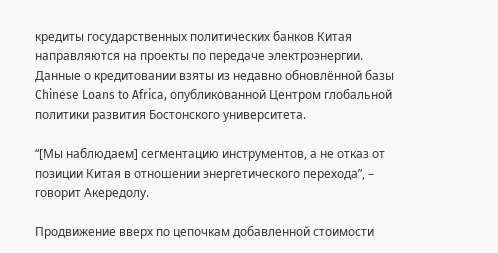кредиты государственных политических банков Китая направляются на проекты по передаче электроэнергии. Данные о кредитовании взяты из недавно обновлённой базы Chinese Loans to Africa, опубликованной Центром глобальной политики развития Бостонского университета.

“[Мы наблюдаем] сегментацию инструментов, а не отказ от позиции Китая в отношении энергетического перехода”, – говорит Акередолу.

Продвижение вверх по цепочкам добавленной стоимости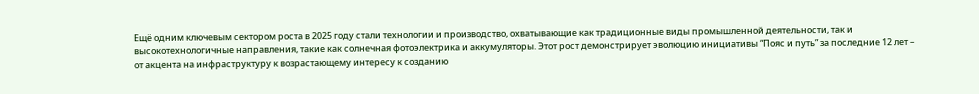Ещё одним ключевым сектором роста в 2025 году стали технологии и производство, охватывающие как традиционные виды промышленной деятельности, так и высокотехнологичные направления, такие как солнечная фотоэлектрика и аккумуляторы. Этот рост демонстрирует эволюцию инициативы “Пояс и путь” за последние 12 лет – от акцента на инфраструктуру к возрастающему интересу к созданию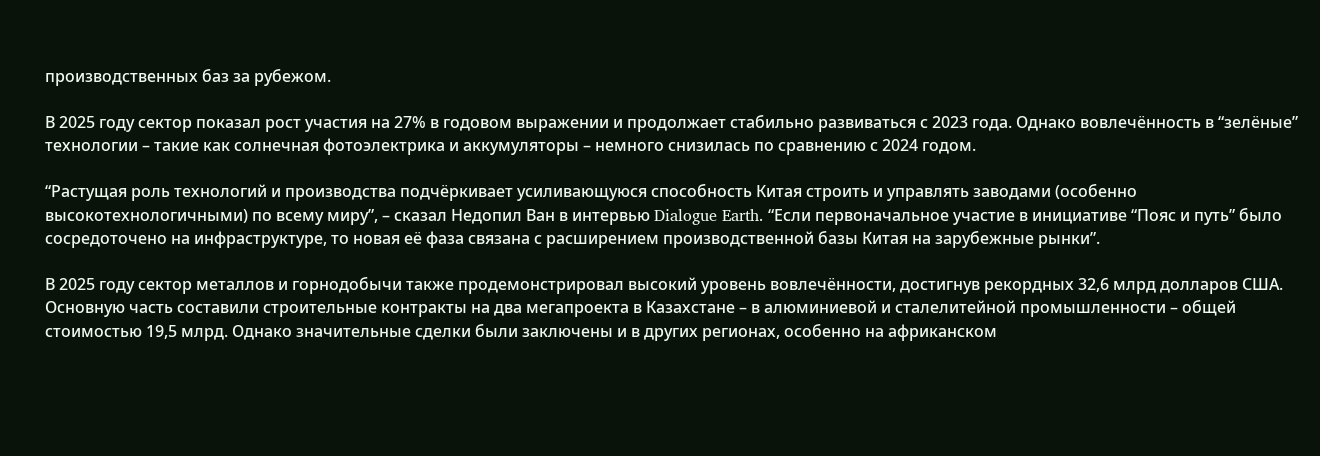производственных баз за рубежом.

В 2025 году сектор показал рост участия на 27% в годовом выражении и продолжает стабильно развиваться с 2023 года. Однако вовлечённость в “зелёные” технологии – такие как солнечная фотоэлектрика и аккумуляторы – немного снизилась по сравнению с 2024 годом.

“Растущая роль технологий и производства подчёркивает усиливающуюся способность Китая строить и управлять заводами (особенно высокотехнологичными) по всему миру”, – сказал Недопил Ван в интервью Dialogue Earth. “Если первоначальное участие в инициативе “Пояс и путь” было сосредоточено на инфраструктуре, то новая её фаза связана с расширением производственной базы Китая на зарубежные рынки”.

В 2025 году сектор металлов и горнодобычи также продемонстрировал высокий уровень вовлечённости, достигнув рекордных 32,6 млрд долларов США. Основную часть составили строительные контракты на два мегапроекта в Казахстане – в алюминиевой и сталелитейной промышленности – общей стоимостью 19,5 млрд. Однако значительные сделки были заключены и в других регионах, особенно на африканском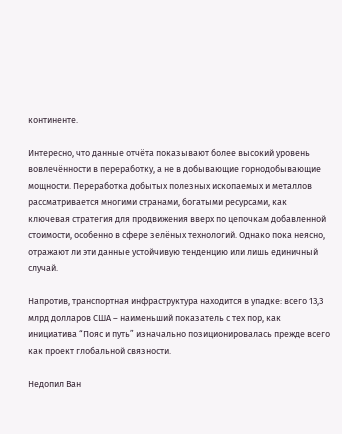континенте.

Интересно, что данные отчёта показывают более высокий уровень вовлечённости в переработку, а не в добывающие горнодобывающие мощности. Переработка добытых полезных ископаемых и металлов рассматривается многими странами, богатыми ресурсами, как ключевая стратегия для продвижения вверх по цепочкам добавленной стоимости, особенно в сфере зелёных технологий. Однако пока неясно, отражают ли эти данные устойчивую тенденцию или лишь единичный случай.

Напротив, транспортная инфраструктура находится в упадке: всего 13,3 млрд долларов США – наименьший показатель с тех пор, как инициатива “Пояс и путь” изначально позиционировалась прежде всего как проект глобальной связности.

Недопил Ван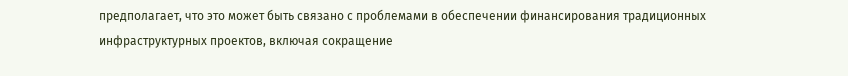предполагает, что это может быть связано с проблемами в обеспечении финансирования традиционных инфраструктурных проектов, включая сокращение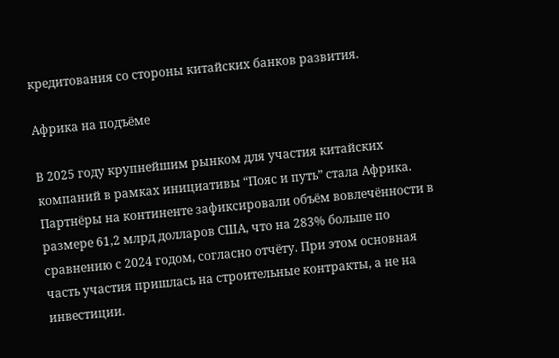кредитования со стороны китайских банков развития.

Африка на подъёме

В 2025 году крупнейшим рынком для участия китайских компаний в рамках инициативы “Пояс и путь” стала Африка. Партнёры на континенте зафиксировали объём вовлечённости в размере 61,2 млрд долларов США, что на 283% больше по сравнению с 2024 годом, согласно отчёту. При этом основная часть участия пришлась на строительные контракты, а не на инвестиции.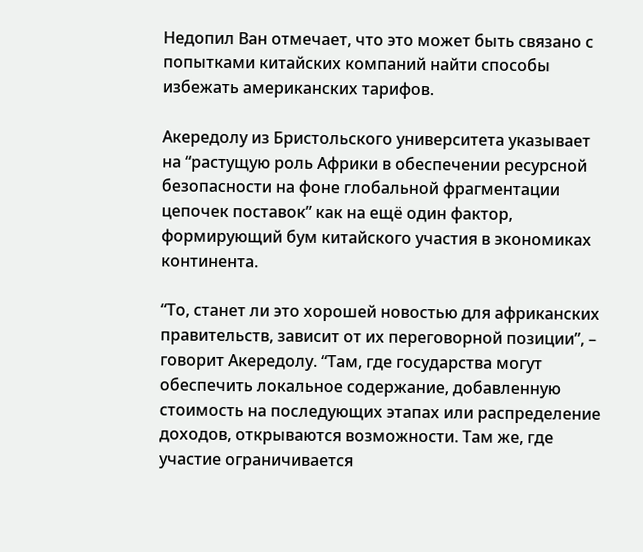Недопил Ван отмечает, что это может быть связано с попытками китайских компаний найти способы избежать американских тарифов.

Акередолу из Бристольского университета указывает на “растущую роль Африки в обеспечении ресурсной безопасности на фоне глобальной фрагментации цепочек поставок” как на ещё один фактор, формирующий бум китайского участия в экономиках континента.

“То, станет ли это хорошей новостью для африканских правительств, зависит от их переговорной позиции”, – говорит Акередолу. “Там, где государства могут обеспечить локальное содержание, добавленную стоимость на последующих этапах или распределение доходов, открываются возможности. Там же, где участие ограничивается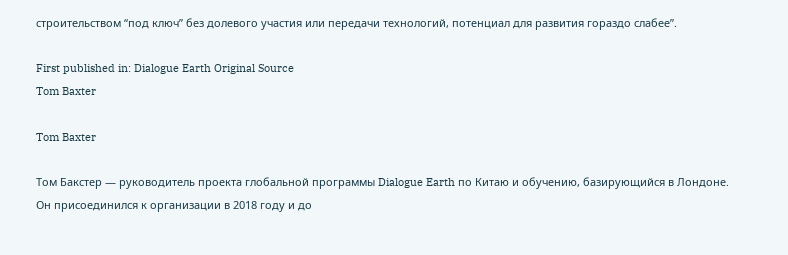строительством “под ключ” без долевого участия или передачи технологий, потенциал для развития гораздо слабее”.

First published in: Dialogue Earth Original Source
Tom Baxter

Tom Baxter

Том Бакстер — руководитель проекта глобальной программы Dialogue Earth по Китаю и обучению, базирующийся в Лондоне. Он присоединился к организации в 2018 году и до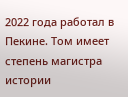2022 года работал в Пекине. Том имеет степень магистра истории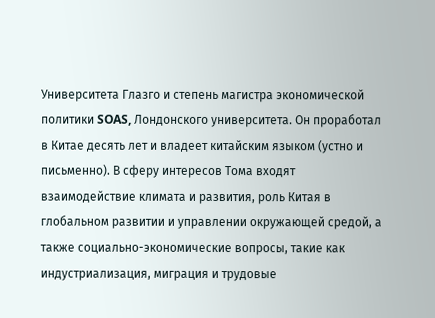Университета Глазго и степень магистра экономической политики SOAS, Лондонского университета. Он проработал в Китае десять лет и владеет китайским языком (устно и письменно). В сферу интересов Тома входят взаимодействие климата и развития, роль Китая в глобальном развитии и управлении окружающей средой, а также социально-экономические вопросы, такие как индустриализация, миграция и трудовые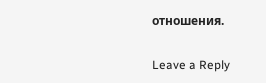отношения.

Leave a Reply